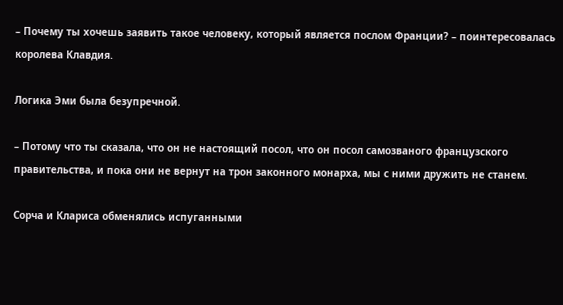– Почему ты хочешь заявить такое человеку, который является послом Франции? – поинтересовалась королева Клавдия.

Логика Эми была безупречной.

– Потому что ты сказала, что он не настоящий посол, что он посол самозваного французского правительства, и пока они не вернут на трон законного монарха, мы с ними дружить не станем.

Сорча и Клариса обменялись испуганными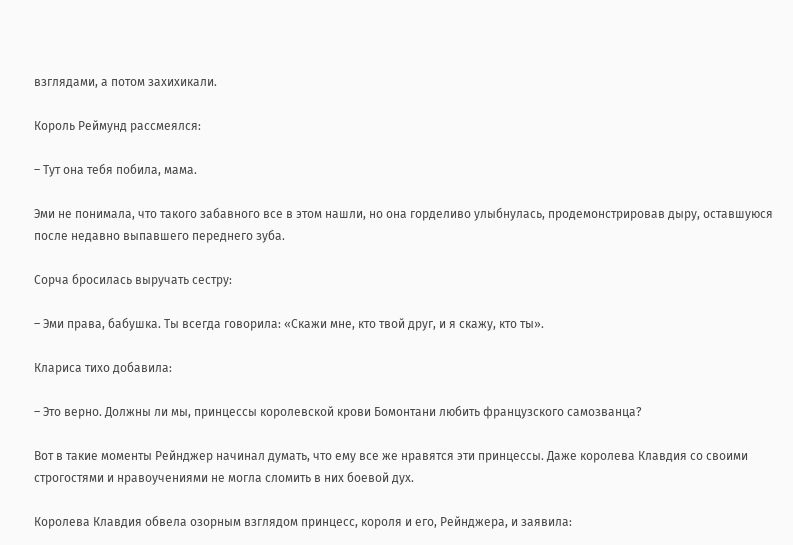взглядами, а потом захихикали.

Король Реймунд рассмеялся:

– Тут она тебя побила, мама.

Эми не понимала, что такого забавного все в этом нашли, но она горделиво улыбнулась, продемонстрировав дыру, оставшуюся после недавно выпавшего переднего зуба.

Сорча бросилась выручать сестру:

– Эми права, бабушка. Ты всегда говорила: «Скажи мне, кто твой друг, и я скажу, кто ты».

Клариса тихо добавила:

– Это верно. Должны ли мы, принцессы королевской крови Бомонтани любить французского самозванца?

Вот в такие моменты Рейнджер начинал думать, что ему все же нравятся эти принцессы. Даже королева Клавдия со своими строгостями и нравоучениями не могла сломить в них боевой дух.

Королева Клавдия обвела озорным взглядом принцесс, короля и его, Рейнджера, и заявила: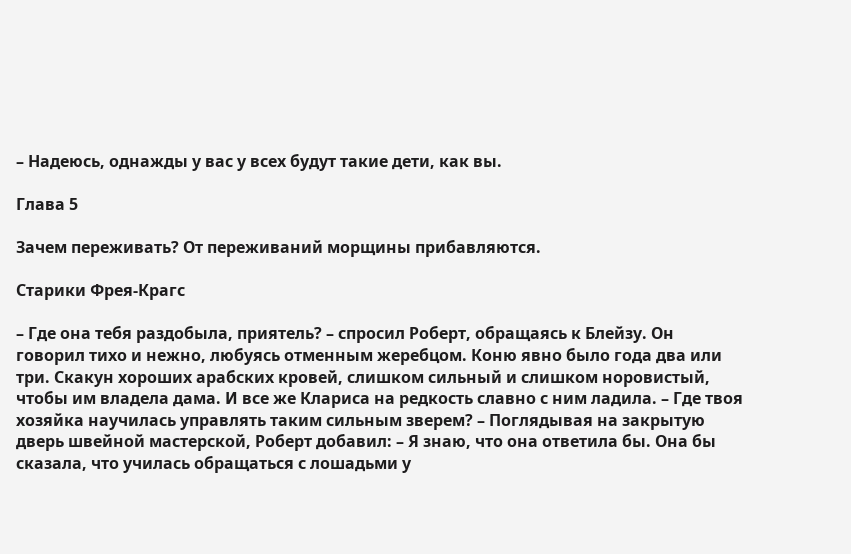– Надеюсь, однажды у вас у всех будут такие дети, как вы.

Глава 5

Зачем переживать? От переживаний морщины прибавляются.

Старики Фрея-Крагс

– Где она тебя раздобыла, приятель? – спросил Роберт, обращаясь к Блейзу. Он говорил тихо и нежно, любуясь отменным жеребцом. Коню явно было года два или три. Скакун хороших арабских кровей, слишком сильный и слишком норовистый, чтобы им владела дама. И все же Клариса на редкость славно с ним ладила. – Где твоя хозяйка научилась управлять таким сильным зверем? – Поглядывая на закрытую дверь швейной мастерской, Роберт добавил: – Я знаю, что она ответила бы. Она бы сказала, что училась обращаться с лошадьми у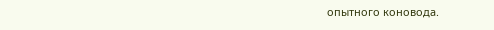опытного коновода.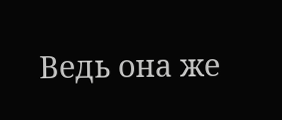Ведь она же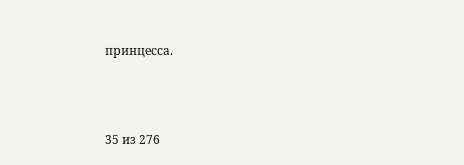принцесса.



35 из 276